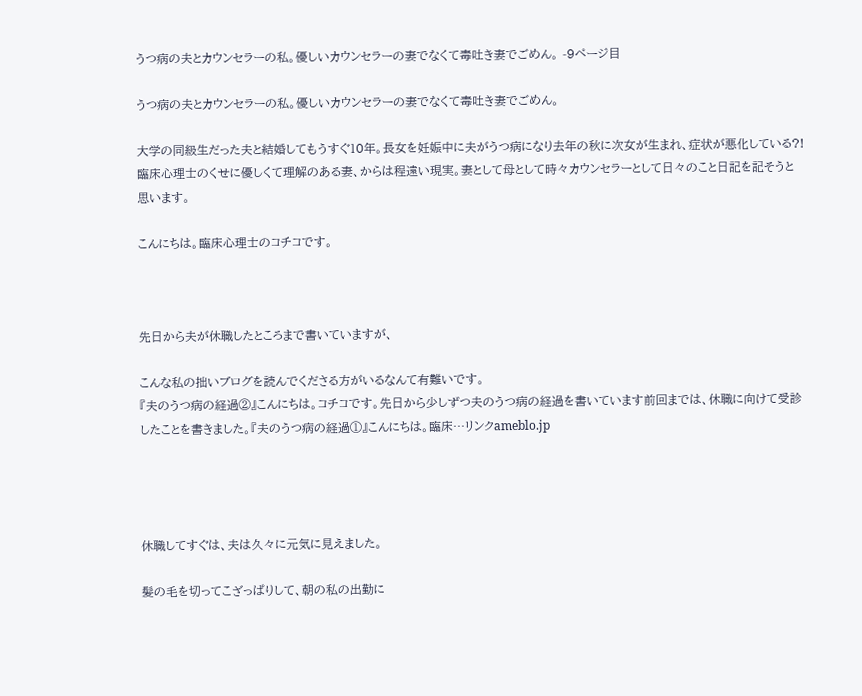うつ病の夫とカウンセラーの私。優しいカウンセラーの妻でなくて毒吐き妻でごめん。 -9ページ目

うつ病の夫とカウンセラーの私。優しいカウンセラーの妻でなくて毒吐き妻でごめん。

大学の同級生だった夫と結婚してもうすぐ10年。長女を妊娠中に夫がうつ病になり去年の秋に次女が生まれ、症状が悪化している?!
臨床心理士のくせに優しくて理解のある妻、からは程遠い現実。妻として母として時々カウンセラーとして日々のこと日記を記そうと思います。

こんにちは。臨床心理士のコチコです。



先日から夫が休職したところまで書いていますが、

こんな私の拙いブログを読んでくださる方がいるなんて有難いです。
『夫のうつ病の経過②』こんにちは。コチコです。先日から少しずつ夫のうつ病の経過を書いています前回までは、休職に向けて受診したことを書きました。『夫のうつ病の経過①』こんにちは。臨床…リンクameblo.jp




休職してすぐは、夫は久々に元気に見えました。

髪の毛を切ってこざっぱりして、朝の私の出勤に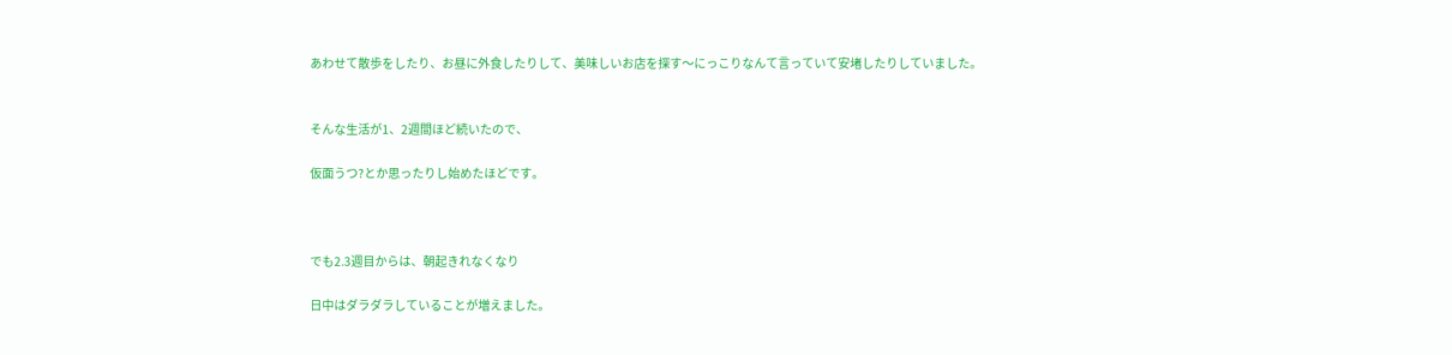あわせて散歩をしたり、お昼に外食したりして、美味しいお店を探す〜にっこりなんて言っていて安堵したりしていました。


そんな生活が1、2週間ほど続いたので、

仮面うつ?とか思ったりし始めたほどです。



でも2.3週目からは、朝起きれなくなり

日中はダラダラしていることが増えました。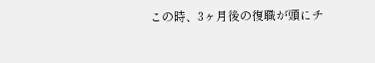この時、3ヶ月後の復職が頭にチ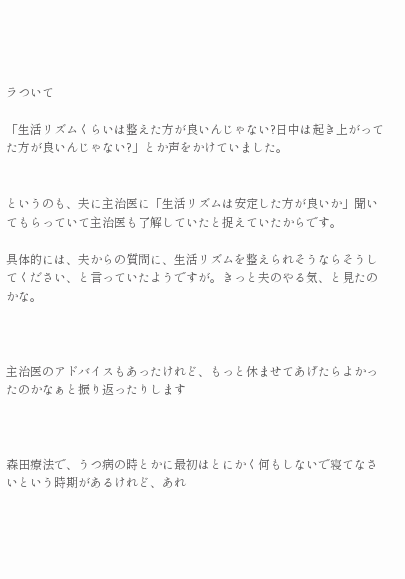ラついて

「生活リズムくらいは整えた方が良いんじゃない?日中は起き上がってた方が良いんじゃない?」とか声をかけていました。


というのも、夫に主治医に「生活リズムは安定した方が良いか」聞いてもらっていて主治医も了解していたと捉えていたからです。

具体的には、夫からの質問に、生活リズムを整えられそうならそうしてください、と言っていたようですが。きっと夫のやる気、と見たのかな。



主治医のアドバイスもあったけれど、もっと休ませてあげたらよかったのかなぁと振り返ったりします



森田療法で、うつ病の時とかに最初はとにかく何もしないで寝てなさいという時期があるけれど、あれ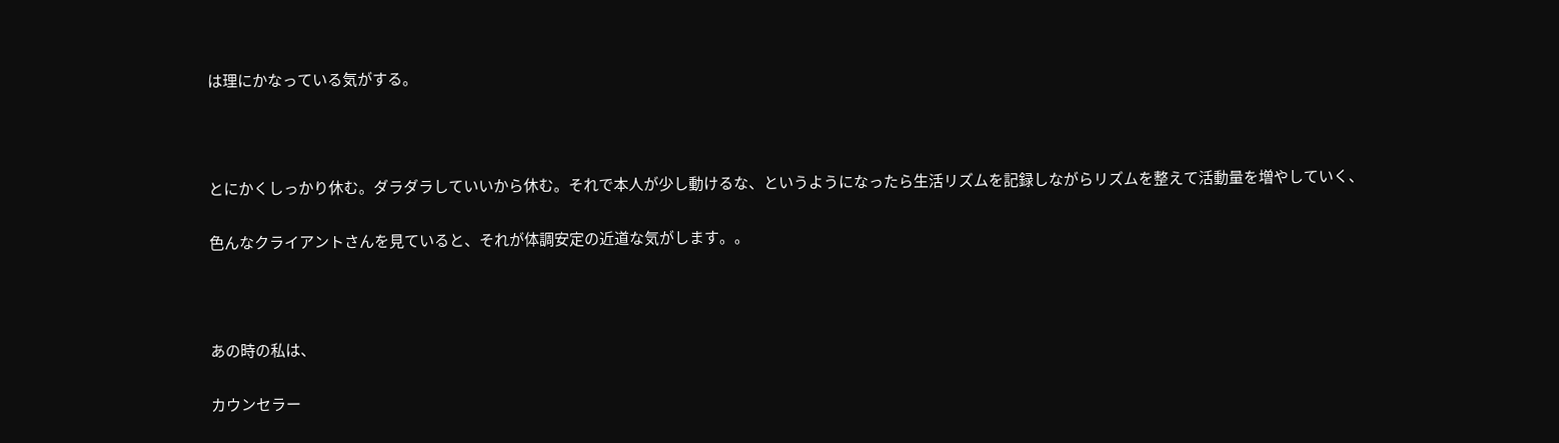は理にかなっている気がする。



とにかくしっかり休む。ダラダラしていいから休む。それで本人が少し動けるな、というようになったら生活リズムを記録しながらリズムを整えて活動量を増やしていく、

色んなクライアントさんを見ていると、それが体調安定の近道な気がします。。



あの時の私は、

カウンセラー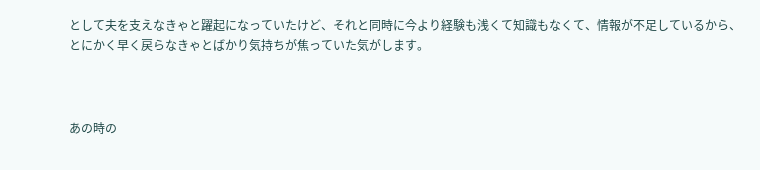として夫を支えなきゃと躍起になっていたけど、それと同時に今より経験も浅くて知識もなくて、情報が不足しているから、とにかく早く戻らなきゃとばかり気持ちが焦っていた気がします。



あの時の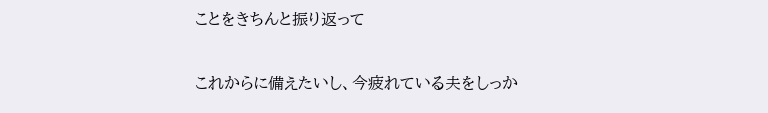ことをきちんと振り返って

これからに備えたいし、今疲れている夫をしっか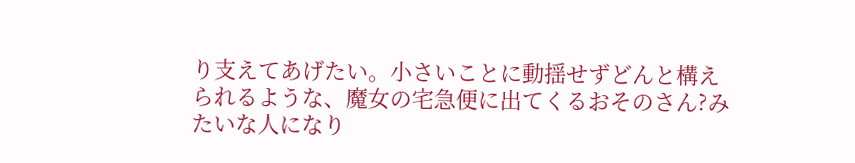り支えてあげたい。小さいことに動揺せずどんと構えられるような、魔女の宅急便に出てくるおそのさん?みたいな人になり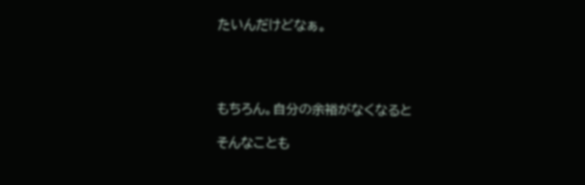たいんだけどなぁ。




もちろん。自分の余裕がなくなると

そんなことも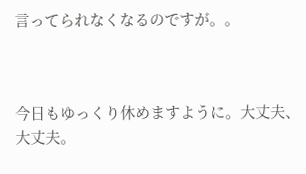言ってられなくなるのですが。。



今日もゆっくり休めますように。大丈夫、大丈夫。